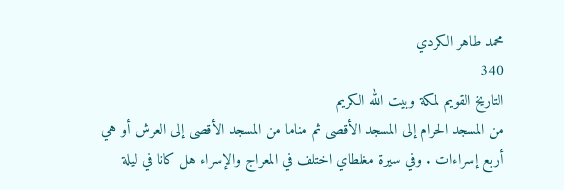محمد طاهر الكردي
340
التاريخ القويم لمكة وبيت الله الكريم
من المسجد الحرام إلى المسجد الأقصى ثم مناما من المسجد الأقصى إلى العرش أو هي أربع إسراءات . وفي سيرة مغلطاي اختلف في المعراج والإسراء هل كانا في ليلة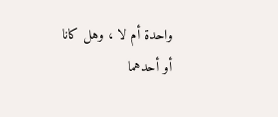واحدة أم لا ، وهل كانا أو أحدهما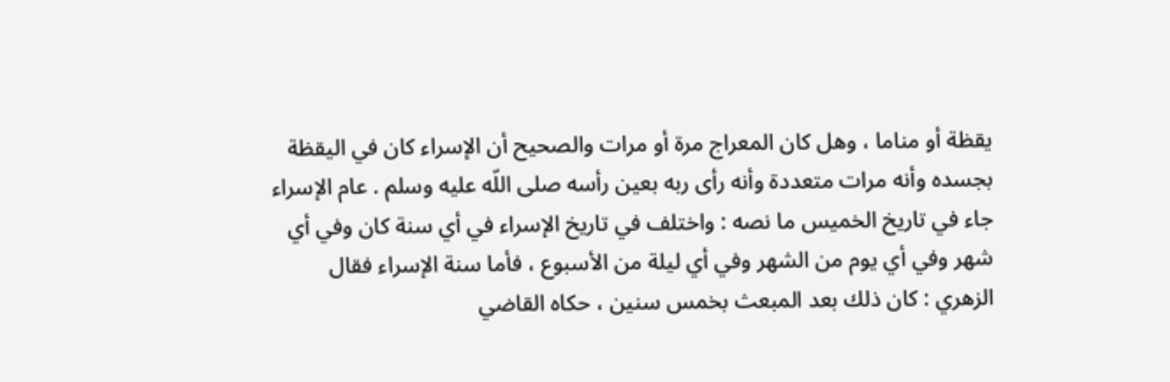يقظة أو مناما ، وهل كان المعراج مرة أو مرات والصحيح أن الإسراء كان في اليقظة بجسده وأنه مرات متعددة وأنه رأى ربه بعين رأسه صلى اللّه عليه وسلم . عام الإسراء جاء في تاريخ الخميس ما نصه : واختلف في تاريخ الإسراء في أي سنة كان وفي أي شهر وفي أي يوم من الشهر وفي أي ليلة من الأسبوع ، فأما سنة الإسراء فقال الزهري : كان ذلك بعد المبعث بخمس سنين ، حكاه القاضي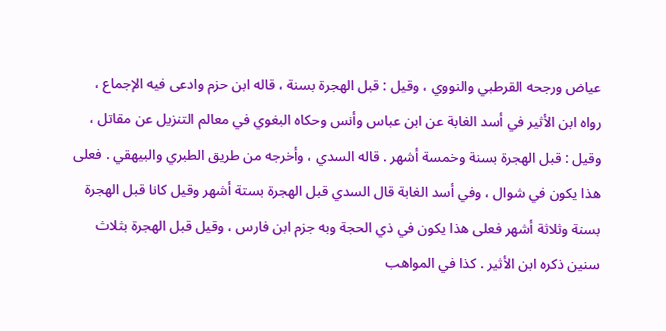عياض ورجحه القرطبي والنووي ، وقيل : قبل الهجرة بسنة ، قاله ابن حزم وادعى فيه الإجماع ، رواه ابن الأثير في أسد الغابة عن ابن عباس وأنس وحكاه البغوي في معالم التنزيل عن مقاتل ، وقيل : قبل الهجرة بسنة وخمسة أشهر . قاله السدي ، وأخرجه من طريق الطبري والبيهقي . فعلى هذا يكون في شوال ، وفي أسد الغابة قال السدي قبل الهجرة بستة أشهر وقيل كانا قبل الهجرة بسنة وثلاثة أشهر فعلى هذا يكون في ذي الحجة وبه جزم ابن فارس ، وقيل قبل الهجرة بثلاث سنين ذكره ابن الأثير . كذا في المواهب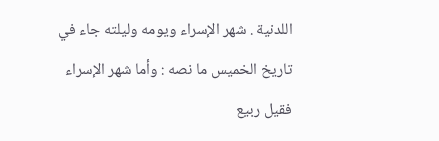اللدنية . شهر الإسراء ويومه وليلته جاء في تاريخ الخميس ما نصه : وأما شهر الإسراء فقيل ربيع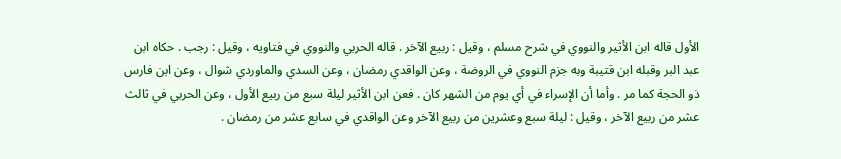الأول قاله ابن الأثير والنووي في شرح مسلم ، وقيل : ربيع الآخر . قاله الحربي والنووي في فتاويه ، وقيل : رجب . حكاه ابن عبد البر وقبله ابن قتيبة وبه جزم النووي في الروضة ، وعن الواقدي رمضان ، وعن السدي والماوردي شوال ، وعن ابن فارس ذو الحجة كما مر . وأما أن الإسراء في أي يوم من الشهر كان . فعن ابن الأثير ليلة سبع من ربيع الأول ، وعن الحربي في ثالث عشر من ربيع الآخر ، وقيل : ليلة سبع وعشرين من ربيع الآخر وعن الواقدي في سابع عشر من رمضان .